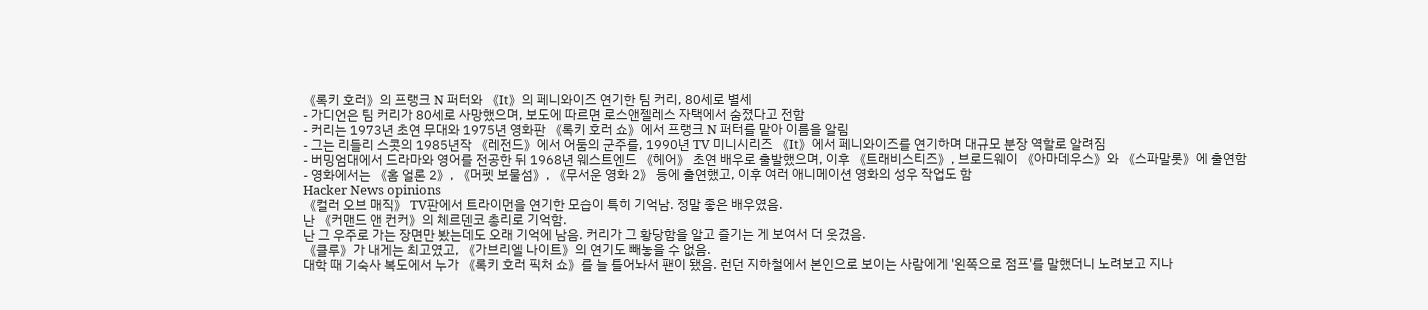《록키 호러》의 프랭크 N 퍼터와 《It》의 페니와이즈 연기한 팀 커리, 80세로 별세
- 가디언은 팀 커리가 80세로 사망했으며, 보도에 따르면 로스앤젤레스 자택에서 숨졌다고 전함
- 커리는 1973년 초연 무대와 1975년 영화판 《록키 호러 쇼》에서 프랭크 N 퍼터를 맡아 이름을 알림
- 그는 리들리 스콧의 1985년작 《레전드》에서 어둠의 군주를, 1990년 TV 미니시리즈 《It》에서 페니와이즈를 연기하며 대규모 분장 역할로 알려짐
- 버밍엄대에서 드라마와 영어를 전공한 뒤 1968년 웨스트엔드 《헤어》 초연 배우로 출발했으며, 이후 《트래비스티즈》, 브로드웨이 《아마데우스》와 《스파말롯》에 출연함
- 영화에서는 《홈 얼론 2》, 《머펫 보물섬》, 《무서운 영화 2》 등에 출연했고, 이후 여러 애니메이션 영화의 성우 작업도 함
Hacker News opinions
《컬러 오브 매직》 TV판에서 트라이먼을 연기한 모습이 특히 기억남. 정말 좋은 배우였음.
난 《커맨드 앤 컨커》의 체르덴코 총리로 기억함.
난 그 우주로 가는 장면만 봤는데도 오래 기억에 남음. 커리가 그 황당함을 알고 즐기는 게 보여서 더 웃겼음.
《클루》가 내게는 최고였고, 《가브리엘 나이트》의 연기도 빼놓을 수 없음.
대학 때 기숙사 복도에서 누가 《록키 호러 픽처 쇼》를 늘 틀어놔서 팬이 됐음. 런던 지하철에서 본인으로 보이는 사람에게 '왼쪽으로 점프'를 말했더니 노려보고 지나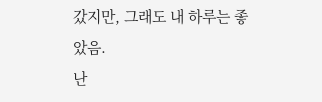갔지만, 그래도 내 하루는 좋았음.
난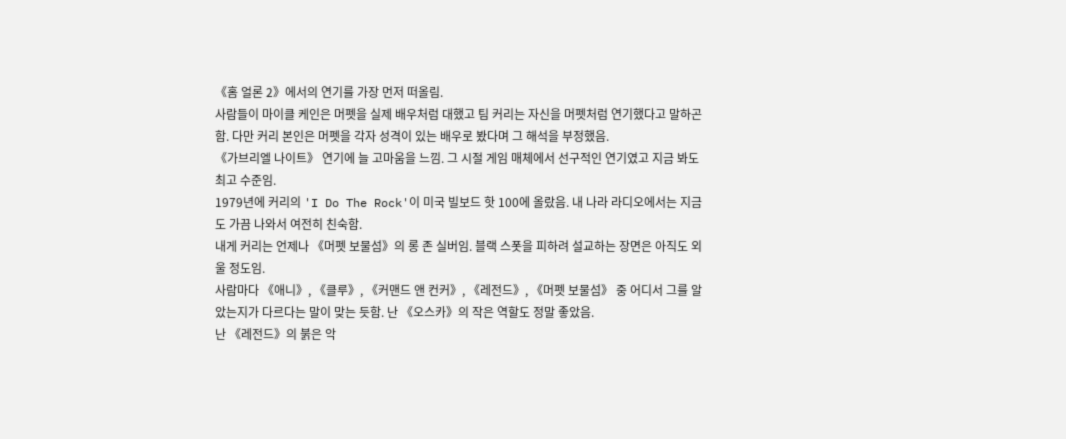《홈 얼론 2》에서의 연기를 가장 먼저 떠올림.
사람들이 마이클 케인은 머펫을 실제 배우처럼 대했고 팀 커리는 자신을 머펫처럼 연기했다고 말하곤 함. 다만 커리 본인은 머펫을 각자 성격이 있는 배우로 봤다며 그 해석을 부정했음.
《가브리엘 나이트》 연기에 늘 고마움을 느낌. 그 시절 게임 매체에서 선구적인 연기였고 지금 봐도 최고 수준임.
1979년에 커리의 'I Do The Rock'이 미국 빌보드 핫 100에 올랐음. 내 나라 라디오에서는 지금도 가끔 나와서 여전히 친숙함.
내게 커리는 언제나 《머펫 보물섬》의 롱 존 실버임. 블랙 스폿을 피하려 설교하는 장면은 아직도 외울 정도임.
사람마다 《애니》, 《클루》, 《커맨드 앤 컨커》, 《레전드》, 《머펫 보물섬》 중 어디서 그를 알았는지가 다르다는 말이 맞는 듯함. 난 《오스카》의 작은 역할도 정말 좋았음.
난 《레전드》의 붉은 악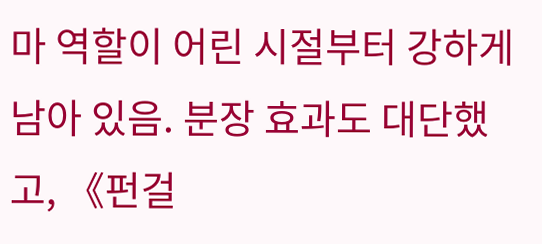마 역할이 어린 시절부터 강하게 남아 있음. 분장 효과도 대단했고, 《펀걸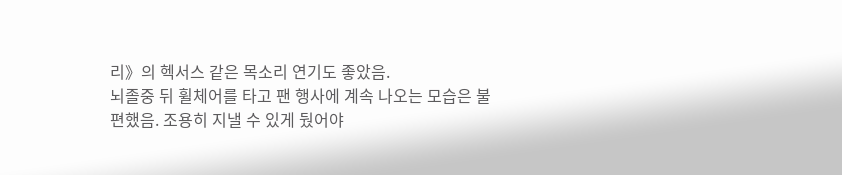리》의 헥서스 같은 목소리 연기도 좋았음.
뇌졸중 뒤 휠체어를 타고 팬 행사에 계속 나오는 모습은 불편했음. 조용히 지낼 수 있게 뒀어야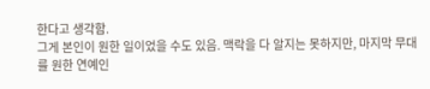한다고 생각함.
그게 본인이 원한 일이었을 수도 있음. 맥락을 다 알지는 못하지만, 마지막 무대를 원한 연예인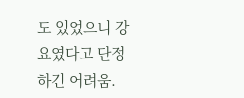도 있었으니 강요였다고 단정하긴 어려움.